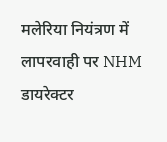मलेरिया नियंत्रण में लापरवाही पर NHM डायरेक्टर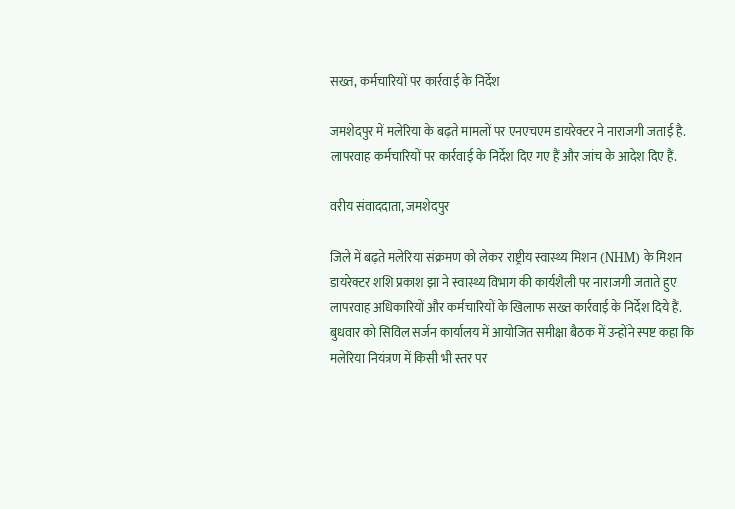सख्त, कर्मचारियों पर कार्रवाई के निर्देश

जमशेदपुर में मलेरिया के बढ़ते मामलों पर एनएचएम डायरेक्टर ने नाराजगी जताई है. लापरवाह कर्मचारियों पर कार्रवाई के निर्देश दिए गए हैं और जांच के आदेश दिए हैं.

वरीय संवाददाता, जमशेदपुर

जिले में बढ़ते मलेरिया संक्रमण को लेकर राष्ट्रीय स्वास्थ्य मिशन (NHM) के मिशन डायरेक्टर शशि प्रकाश झा ने स्वास्थ्य विभाग की कार्यशैली पर नाराजगी जताते हुए लापरवाह अधिकारियों और कर्मचारियों के खिलाफ सख्त कार्रवाई के निर्देश दिये हैं. बुधवार को सिविल सर्जन कार्यालय में आयोजित समीक्षा बैठक में उन्होंने स्पष्ट कहा कि मलेरिया नियंत्रण में किसी भी स्तर पर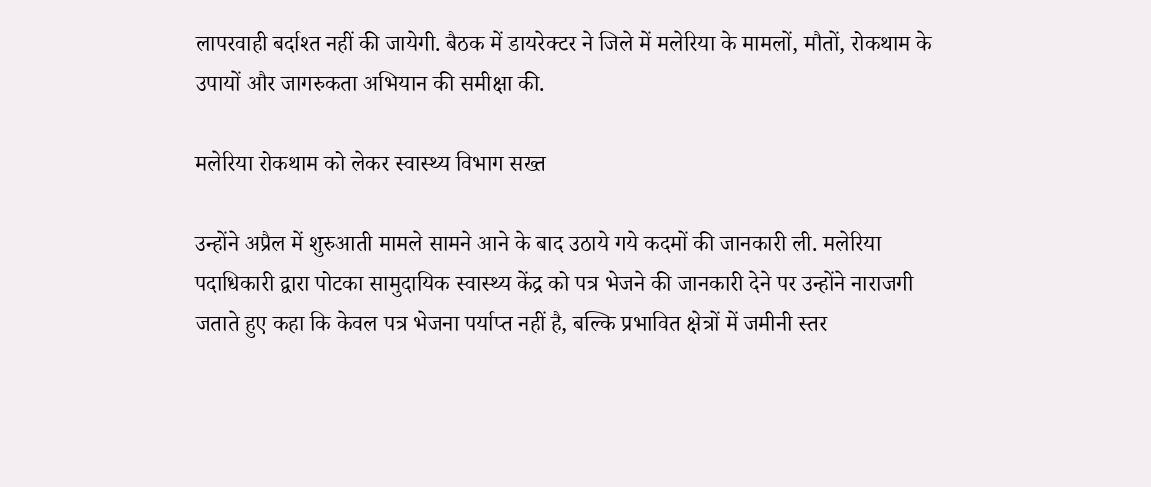लापरवाही बर्दाश्त नहीं की जायेगी. बैठक में डायरेक्टर ने जिले में मलेरिया के मामलों, मौतों, रोकथाम के उपायों और जागरुकता अभियान की समीक्षा की.

मलेरिया रोकथाम को लेकर स्वास्थ्य विभाग सख्त

उन्होंने अप्रैल में शुरुआती मामले सामने आने के बाद उठाये गये कदमों की जानकारी ली. मलेरिया पदाधिकारी द्वारा पोटका सामुदायिक स्वास्थ्य केंद्र को पत्र भेजने की जानकारी देने पर उन्होंने नाराजगी जताते हुए कहा कि केवल पत्र भेजना पर्याप्त नहीं है, बल्कि प्रभावित क्षेत्रों में जमीनी स्तर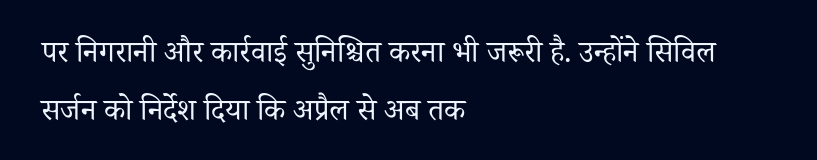पर निगरानी और कार्रवाई सुनिश्चित करना भी जरूरी है. उन्होंने सिविल सर्जन को निर्देश दिया कि अप्रैल से अब तक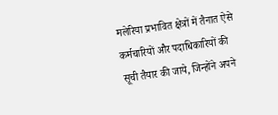मलेरिया प्रभावित क्षेत्रों में तैनात ऐसे कर्मचारियों और पदाधिकारियों की सूची तैयार की जाये, जिन्होंने अपने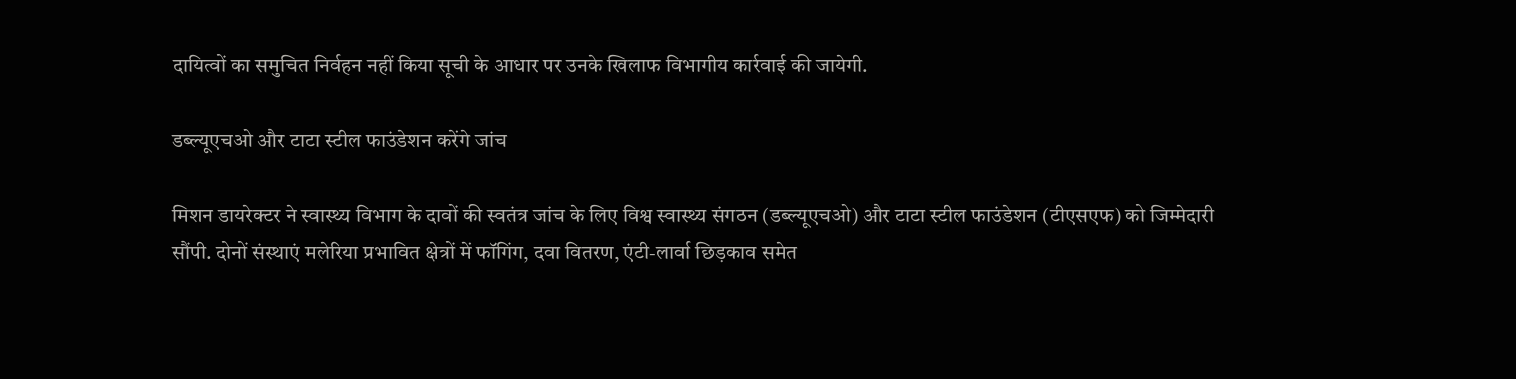दायित्वों का समुचित निर्वहन नहीं किया सूची के आधार पर उनके खिलाफ विभागीय कार्रवाई की जायेगी.

डब्ल्यूएचओ और टाटा स्टील फाउंडेशन करेंगे जांच

मिशन डायरेक्टर ने स्वास्थ्य विभाग के दावों की स्वतंत्र जांच के लिए विश्व स्वास्थ्य संगठन (डब्ल्यूएचओ) और टाटा स्टील फाउंडेशन (टीएसएफ) को जिम्मेदारी सौंपी. दोनों संस्थाएं मलेरिया प्रभावित क्षेत्रों में फॉगिंग, दवा वितरण, एंटी-लार्वा छिड़काव समेत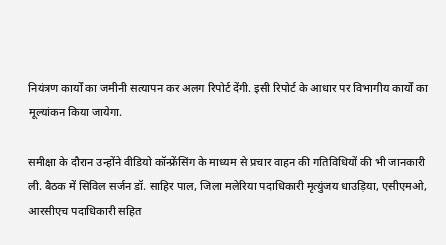नियंत्रण कार्यों का जमीनी सत्यापन कर अलग रिपोर्ट देंगी. इसी रिपोर्ट के आधार पर विभागीय कार्यों का मूल्यांकन किया जायेगा.

समीक्षा के दौरान उन्होंने वीडियो कॉन्फ्रेंसिंग के माध्यम से प्रचार वाहन की गतिविधियों की भी जानकारी ली. बैठक में सिविल सर्जन डॉ. साहिर पाल, जिला मलेरिया पदाधिकारी मृत्युंजय धाउड़िया, एसीएमओ, आरसीएच पदाधिकारी सहित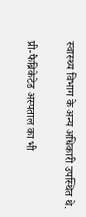स्वास्थ्य विभाग के अन्य अधिकारी उपस्थित थे.

प्री-फैब्रिकेटेड अस्पताल का भी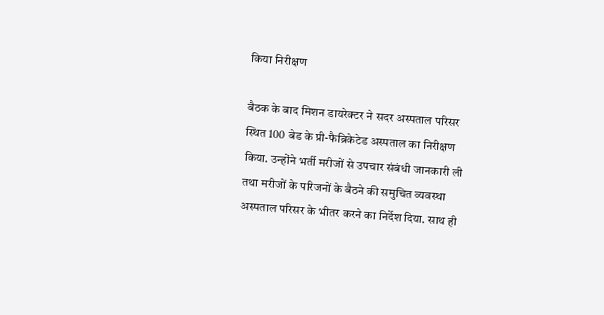किया निरीक्षण

बैठक के बाद मिशन डायरेक्टर ने सदर अस्पताल परिसर स्थित 100 बेड के प्री-फैब्रिकेटेड अस्पताल का निरीक्षण किया. उन्होंने भर्ती मरीजों से उपचार संबंधी जानकारी ली तथा मरीजों के परिजनों के बैठने की समुचित व्यवस्था अस्पताल परिसर के भीतर करने का निर्देश दिया. साथ ही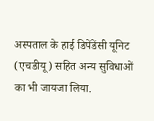अस्पताल के हाई डिपेंडेंसी यूनिट (एचडीयू) सहित अन्य सुविधाओं का भी जायजा लिया.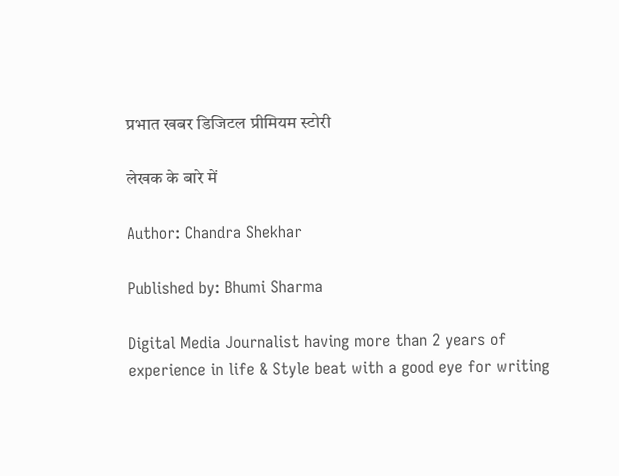प्रभात खबर डिजिटल प्रीमियम स्टोरी

लेखक के बारे में

Author: Chandra Shekhar

Published by: Bhumi Sharma

Digital Media Journalist having more than 2 years of experience in life & Style beat with a good eye for writing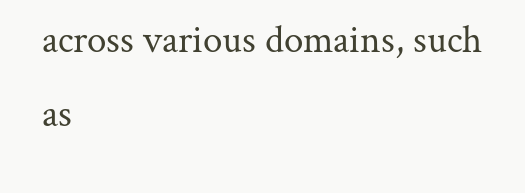across various domains, such as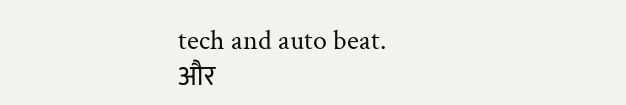tech and auto beat.
और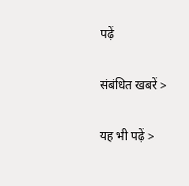पढ़ें

संबंधित खबरें >

यह भी पढ़ें >